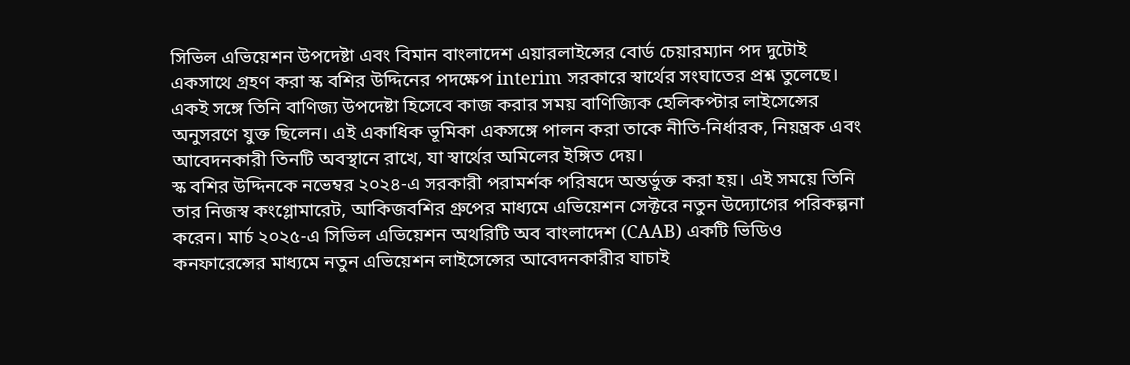সিভিল এভিয়েশন উপদেষ্টা এবং বিমান বাংলাদেশ এয়ারলাইন্সের বোর্ড চেয়ারম্যান পদ দুটোই একসাথে গ্রহণ করা স্ক বশির উদ্দিনের পদক্ষেপ interim সরকারে স্বার্থের সংঘাতের প্রশ্ন তুলেছে। একই সঙ্গে তিনি বাণিজ্য উপদেষ্টা হিসেবে কাজ করার সময় বাণিজ্যিক হেলিকপ্টার লাইসেন্সের অনুসরণে যুক্ত ছিলেন। এই একাধিক ভূমিকা একসঙ্গে পালন করা তাকে নীতি-নির্ধারক, নিয়ন্ত্রক এবং আবেদনকারী তিনটি অবস্থানে রাখে, যা স্বার্থের অমিলের ইঙ্গিত দেয়।
স্ক বশির উদ্দিনকে নভেম্বর ২০২৪-এ সরকারী পরামর্শক পরিষদে অন্তর্ভুক্ত করা হয়। এই সময়ে তিনি তার নিজস্ব কংগ্লোমারেট, আকিজবশির গ্রুপের মাধ্যমে এভিয়েশন সেক্টরে নতুন উদ্যোগের পরিকল্পনা করেন। মার্চ ২০২৫-এ সিভিল এভিয়েশন অথরিটি অব বাংলাদেশ (CAAB) একটি ভিডিও কনফারেন্সের মাধ্যমে নতুন এভিয়েশন লাইসেন্সের আবেদনকারীর যাচাই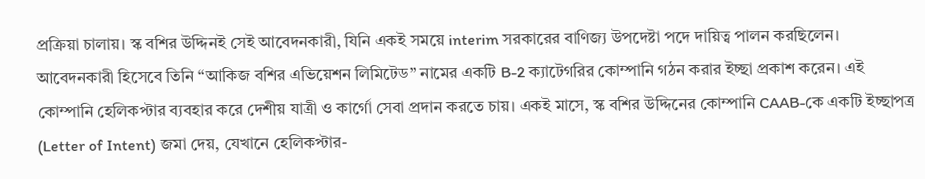প্রক্রিয়া চালায়। স্ক বশির উদ্দিনই সেই আবেদনকারী, যিনি একই সময়ে interim সরকারের বাণিজ্য উপদেষ্টা পদে দায়িত্ব পালন করছিলেন।
আবেদনকারী হিসেবে তিনি “আকিজ বশির এভিয়েশন লিমিটেড” নামের একটি B-2 ক্যাটেগরির কোম্পানি গঠন করার ইচ্ছা প্রকাশ করেন। এই কোম্পানি হেলিকপ্টার ব্যবহার করে দেশীয় যাত্রী ও কার্গো সেবা প্রদান করতে চায়। একই মাসে, স্ক বশির উদ্দিনের কোম্পানি CAAB-কে একটি ইচ্ছাপত্র (Letter of Intent) জমা দেয়, যেখানে হেলিকপ্টার-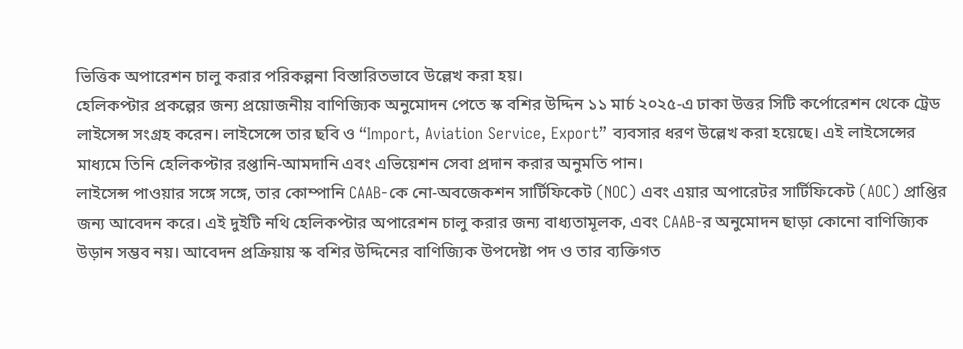ভিত্তিক অপারেশন চালু করার পরিকল্পনা বিস্তারিতভাবে উল্লেখ করা হয়।
হেলিকপ্টার প্রকল্পের জন্য প্রয়োজনীয় বাণিজ্যিক অনুমোদন পেতে স্ক বশির উদ্দিন ১১ মার্চ ২০২৫-এ ঢাকা উত্তর সিটি কর্পোরেশন থেকে ট্রেড লাইসেন্স সংগ্রহ করেন। লাইসেন্সে তার ছবি ও “Import, Aviation Service, Export” ব্যবসার ধরণ উল্লেখ করা হয়েছে। এই লাইসেন্সের মাধ্যমে তিনি হেলিকপ্টার রপ্তানি-আমদানি এবং এভিয়েশন সেবা প্রদান করার অনুমতি পান।
লাইসেন্স পাওয়ার সঙ্গে সঙ্গে, তার কোম্পানি CAAB-কে নো-অবজেকশন সার্টিফিকেট (NOC) এবং এয়ার অপারেটর সার্টিফিকেট (AOC) প্রাপ্তির জন্য আবেদন করে। এই দুইটি নথি হেলিকপ্টার অপারেশন চালু করার জন্য বাধ্যতামূলক, এবং CAAB-র অনুমোদন ছাড়া কোনো বাণিজ্যিক উড়ান সম্ভব নয়। আবেদন প্রক্রিয়ায় স্ক বশির উদ্দিনের বাণিজ্যিক উপদেষ্টা পদ ও তার ব্যক্তিগত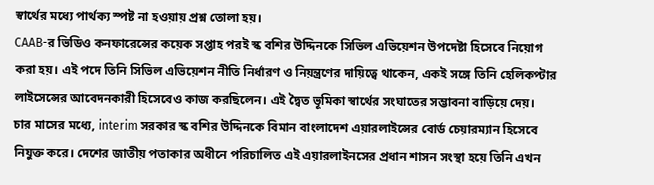স্বার্থের মধ্যে পার্থক্য স্পষ্ট না হওয়ায় প্রশ্ন তোলা হয়।
CAAB-র ভিডিও কনফারেন্সের কয়েক সপ্তাহ পরই স্ক বশির উদ্দিনকে সিভিল এভিয়েশন উপদেষ্টা হিসেবে নিয়োগ করা হয়। এই পদে তিনি সিভিল এভিয়েশন নীতি নির্ধারণ ও নিয়ন্ত্রণের দায়িত্বে থাকেন, একই সঙ্গে তিনি হেলিকপ্টার লাইসেন্সের আবেদনকারী হিসেবেও কাজ করছিলেন। এই দ্বৈত ভূমিকা স্বার্থের সংঘাতের সম্ভাবনা বাড়িয়ে দেয়।
চার মাসের মধ্যে, interim সরকার স্ক বশির উদ্দিনকে বিমান বাংলাদেশ এয়ারলাইন্সের বোর্ড চেয়ারম্যান হিসেবে নিযুক্ত করে। দেশের জাতীয় পতাকার অধীনে পরিচালিত এই এয়ারলাইনসের প্রধান শাসন সংস্থা হয়ে তিনি এখন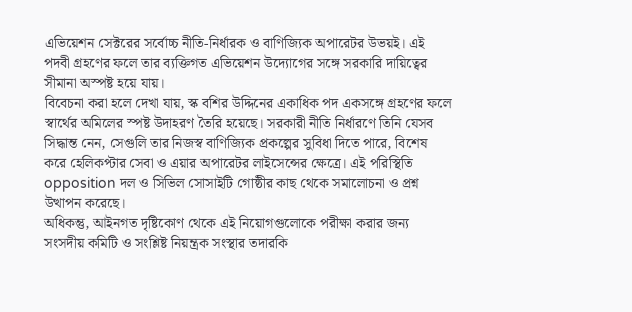এভিয়েশন সেক্টরের সর্বোচ্চ নীতি-নির্ধারক ও বাণিজ্যিক অপারেটর উভয়ই। এই পদবী গ্রহণের ফলে তার ব্যক্তিগত এভিয়েশন উদ্যোগের সঙ্গে সরকারি দায়িত্বের সীমানা অস্পষ্ট হয়ে যায়।
বিবেচনা করা হলে দেখা যায়, স্ক বশির উদ্দিনের একাধিক পদ একসঙ্গে গ্রহণের ফলে স্বার্থের অমিলের স্পষ্ট উদাহরণ তৈরি হয়েছে। সরকারী নীতি নির্ধারণে তিনি যেসব সিদ্ধান্ত নেন, সেগুলি তার নিজস্ব বাণিজ্যিক প্রকল্পের সুবিধা দিতে পারে, বিশেষ করে হেলিকপ্টার সেবা ও এয়ার অপারেটর লাইসেন্সের ক্ষেত্রে। এই পরিস্থিতি opposition দল ও সিভিল সোসাইটি গোষ্ঠীর কাছ থেকে সমালোচনা ও প্রশ্ন উত্থাপন করেছে।
অধিকন্তু, আইনগত দৃষ্টিকোণ থেকে এই নিয়োগগুলোকে পরীক্ষা করার জন্য সংসদীয় কমিটি ও সংশ্লিষ্ট নিয়ন্ত্রক সংস্থার তদারকি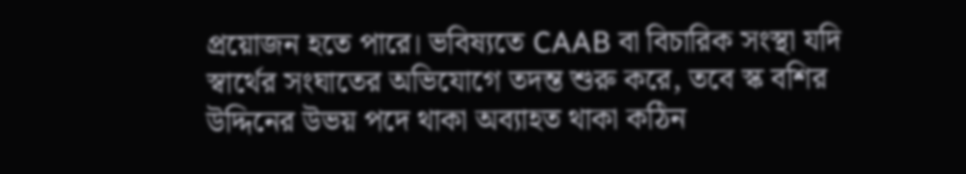প্রয়োজন হতে পারে। ভবিষ্যতে CAAB বা বিচারিক সংস্থা যদি স্বার্থের সংঘাতের অভিযোগে তদন্ত শুরু করে, তবে স্ক বশির উদ্দিনের উভয় পদে থাকা অব্যাহত থাকা কঠিন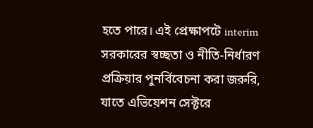হতে পারে। এই প্রেক্ষাপটে interim সরকারের স্বচ্ছতা ও নীতি-নির্ধারণ প্রক্রিয়ার পুনর্বিবেচনা করা জরুরি, যাতে এভিয়েশন সেক্টরে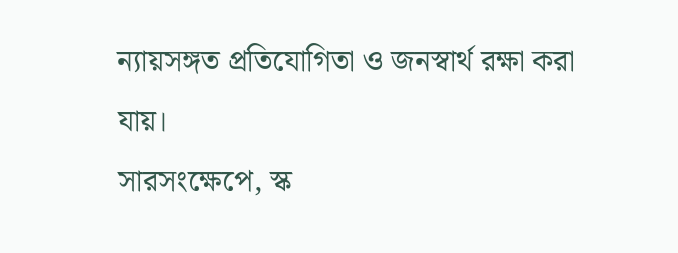ন্যায়সঙ্গত প্রতিযোগিতা ও জনস্বার্থ রক্ষা করা যায়।
সারসংক্ষেপে, স্ক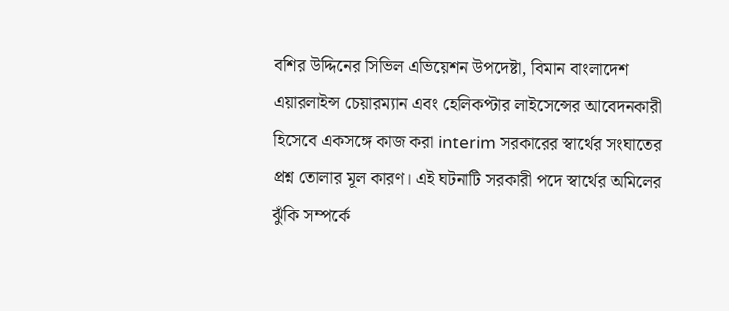বশির উদ্দিনের সিভিল এভিয়েশন উপদেষ্টা, বিমান বাংলাদেশ এয়ারলাইন্স চেয়ারম্যান এবং হেলিকপ্টার লাইসেন্সের আবেদনকারী হিসেবে একসঙ্গে কাজ করা interim সরকারের স্বার্থের সংঘাতের প্রশ্ন তোলার মূল কারণ। এই ঘটনাটি সরকারী পদে স্বার্থের অমিলের ঝুঁকি সম্পর্কে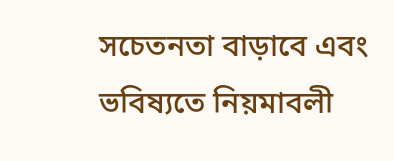সচেতনতা বাড়াবে এবং ভবিষ্যতে নিয়মাবলী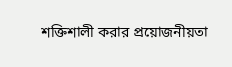শক্তিশালী করার প্রয়োজনীয়তা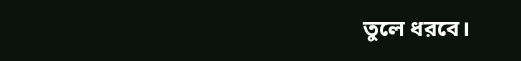তুলে ধরবে।